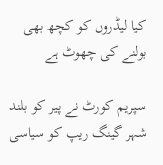کیا لیڈروں کو کچھ بھی بولنے کی چھوٹ ہے

سپریم کورٹ نے پیر کو بلند شہر گینگ ریپ کو سیاسی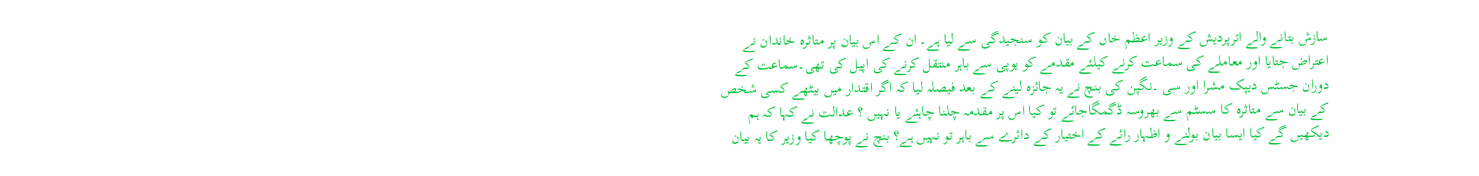سازش بتانے والے اترپردیش کے وزیر اعظم خاں کے بیان کو سنجیدگی سے لیا ہے۔ ان کے اس بیان پر متاثرہ خاندان نے اعتراض جتایا اور معاملے کی سماعت کرنے کیلئے مقدمے کو یوپی سے باہر منتقل کرنے کی اپیل کی تھی۔سماعت کے دوران جسٹس دیپک مشرا اور سی ۔نگپن کی بنچ نے یہ جائزہ لینے کے بعد فیصلہ لیا کہ اگر اقتدار میں بیٹھے کسی شخص کے بیان سے متاثرہ کا سسٹم سے بھروسہ ڈگمگاجائے تو کیا اس پر مقدمہ چلنا چاہئے یا نہیں ؟ عدالت نے کہا کہ ہم دیکھیں گے کیا ایسا بیان بولنے و اظہار رائے کے اختیار کے دائرے سے باہر تو نہیں ہے؟ بنچ نے پوچھا کیا وزیر کا یہ بیان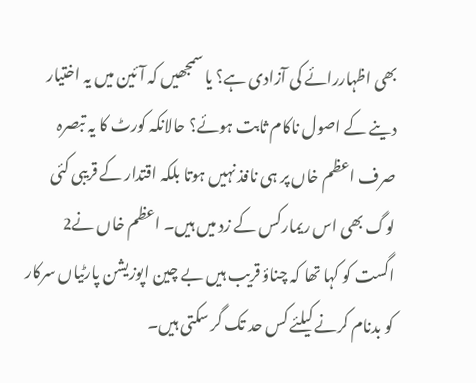بھی اظہاررائے کی آزادی ہے؟ یا سمجھیں کہ آئین میں یہ اختیار دینے کے اصول ناکام ثابت ہوئے؟ حالانکہ کورٹ کا یہ تبصرہ صرف اعظم خاں پر ہی نافذ نہیں ہوتا بلکہ اقتدار کے قریبی کئی لوگ بھی اس ریمارکس کے زد میں ہیں۔ اعظم خاں نے2 اگست کو کہا تھا کہ چناؤ قریب ہیں بے چین اپوزیشن پارٹیاں سرکار کو بدنام کرنے کیلئے کس حد تک گر سکتی ہیں۔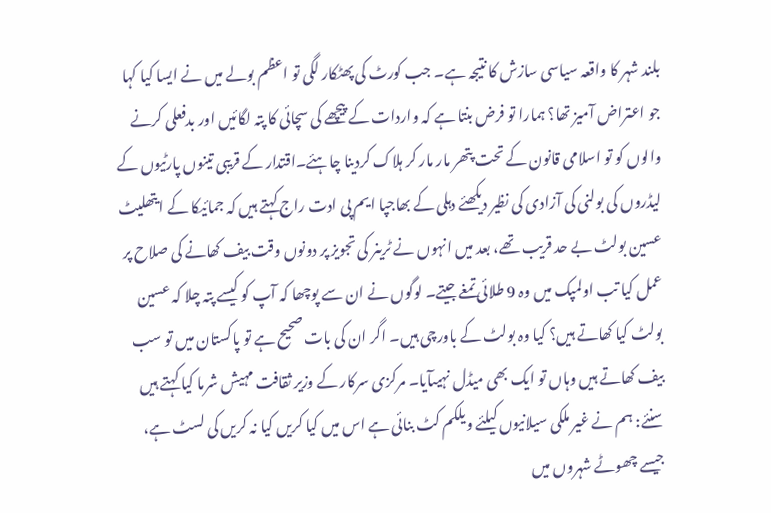بلند شہر کا واقعہ سیاسی سازش کا نتیجہ ہے۔ جب کورٹ کی پھٹکار لگی تو اعظم بولے میں نے ایسا کیا کہا جو اعتراض آمیز تھا؟ ہمارا تو فرض بنتا ہے کہ واردات کے پیچھے کی سچائی کا پتہ لگائیں اور بدفعلی کرنے والوں کو تو اسلامی قانون کے تحت پتھر مار مار کر ہلاک کردینا چاہئے۔اقتدار کے قریبی تینوں پارٹیوں کے لیڈروں کی بولنی کی آزادی کی نظیر دیکھئے دہلی کے بھاجپا ایم پی ادت راج کہتے ہیں کہ جمائیکا کے ایتھلیٹ عسین بولٹ بے حد قریب تھے، بعد میں انہوں نے ٹرینر کی تجویز پر دونوں وقت بیف کھانے کی صلاح پر عمل کیا تب اولمپک میں وہ 9 طلائی تمغے جیتے۔ لوگوں نے ان سے پوچھا کہ آپ کو کیسے پتہ چلا کہ عسین بولٹ کیا کھاتے ہیں؟ کیا وہ بولٹ کے باورچی ہیں۔ اگر ان کی بات صحیح ہے تو پاکستان میں تو سب بیف کھاتے ہیں وہاں تو ایک بھی میڈل نہیںآیا۔ مرکزی سرکار کے وزیر ثقافت مہیش شرما کیا کہتے ہیں سنئے: ہم نے غیر ملکی سیلانیوں کیلئے ویلکم کٹ بنائی ہے اس میں کیا کریں کیا نہ کریں کی لسٹ ہے، جیسے چھوٹے شہروں میں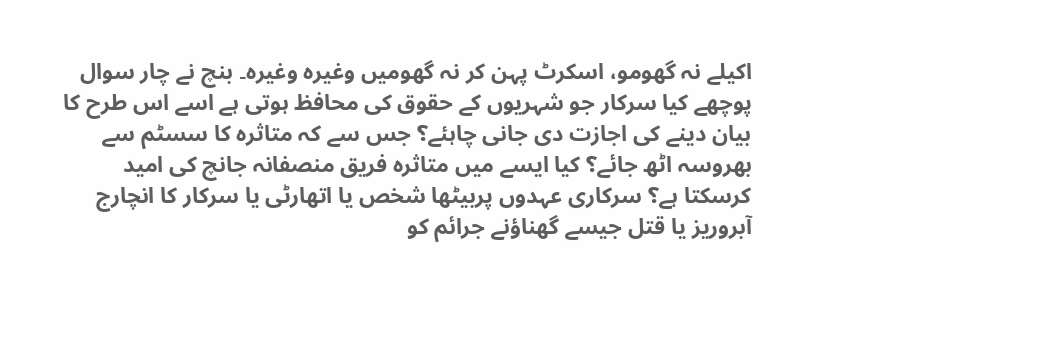اکیلے نہ گھومو، اسکرٹ پہن کر نہ گھومیں وغیرہ وغیرہ۔ بنچ نے چار سوال پوچھے کیا سرکار جو شہریوں کے حقوق کی محافظ ہوتی ہے اسے اس طرح کا بیان دینے کی اجازت دی جانی چاہئے؟ جس سے کہ متاثرہ کا سسٹم سے بھروسہ اٹھ جائے؟ کیا ایسے میں متاثرہ فریق منصفانہ جانچ کی امید کرسکتا ہے؟ سرکاری عہدوں پربیٹھا شخص یا اتھارٹی یا سرکار کا انچارج آبروریز یا قتل جیسے گھناؤنے جرائم کو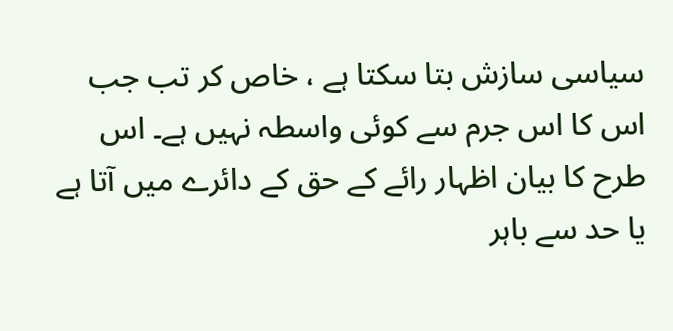سیاسی سازش بتا سکتا ہے ، خاص کر تب جب اس کا اس جرم سے کوئی واسطہ نہیں ہے۔ اس طرح کا بیان اظہار رائے کے حق کے دائرے میں آتا ہے یا حد سے باہر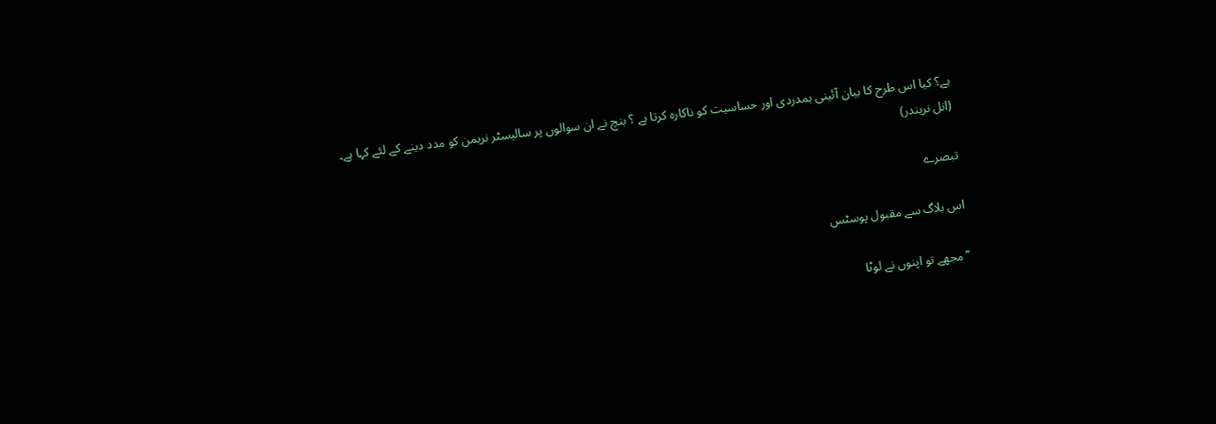ہے؟ کیا اس طرح کا بیان آئینی ہمدردی اور حساسیت کو ناکارہ کرتا ہے ؟ بنچ نے ان سوالوں پر سالیسٹر نریمن کو مدد دینے کے لئے کہا ہے۔
(انل نریندر)

تبصرے

اس بلاگ سے مقبول پوسٹس

’’مجھے تو اپنوں نے لوٹا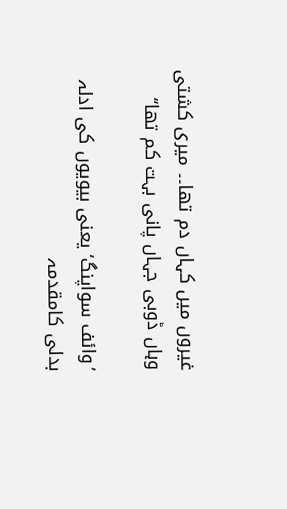غیروں میں کہاں دم تھا۔۔ میری کشتی وہاں ڈوبی جہاں پانی بہت کم تھا‘‘

’وائف سواپنگ‘ یعنی بیویوں کی ادلہ بدلی کامقدمہ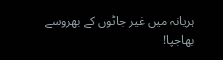ہریانہ میں غیر جاٹوں کے بھروسے بھاجپا!